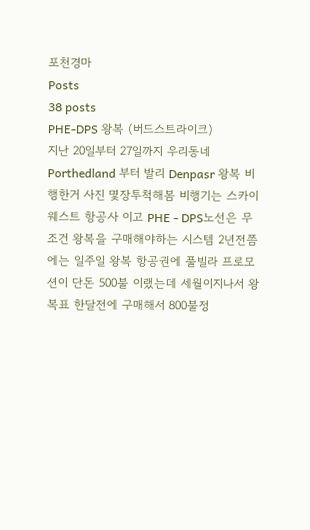포천경마
Posts
38 posts
PHE-DPS 왕복 (버드스트라이크)
지난 20일부터 27일까지 우리동네 Porthedland 부터 발리 Denpasr 왕복 비행한거 사진 몇장투척해봄 비행기는 스카이웨스트 항공사 이고 PHE - DPS노선은 무조건 왕복을 구매해야하는 시스템 2년전쯤에는 일주일 왕복 항공권에 풀빌라 프로모션이 단돈 500불 이랬는데 세월이지나서 왕복표 한달전에 구매해서 800불정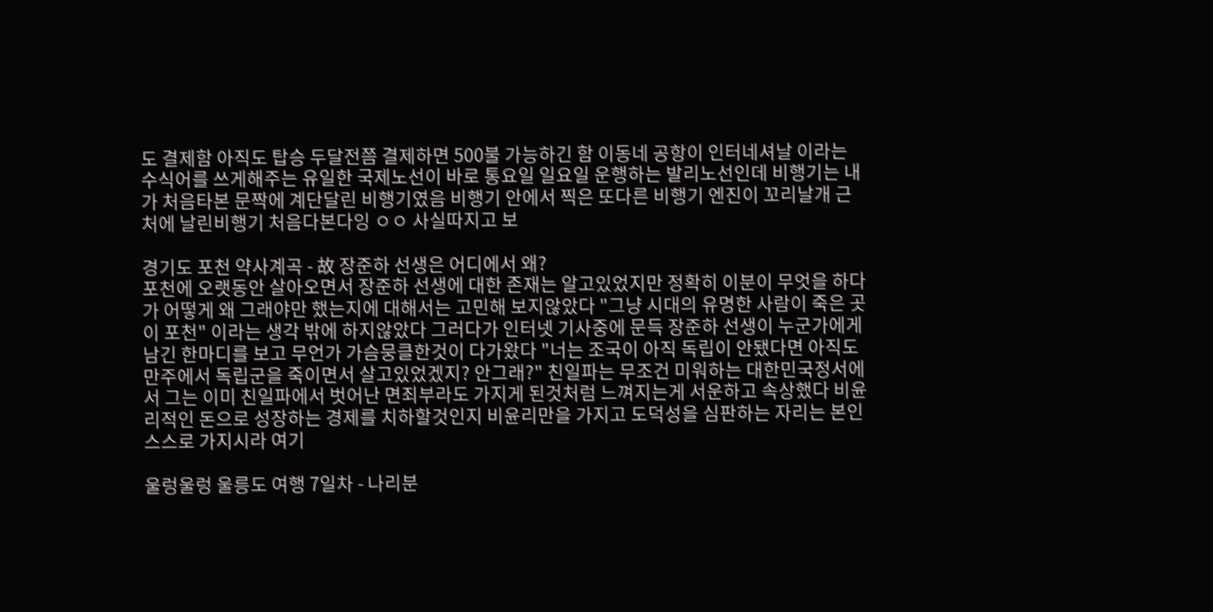도 결제함 아직도 탑승 두달전쯤 결제하면 500불 가능하긴 함 이동네 공항이 인터네셔날 이라는 수식어를 쓰게해주는 유일한 국제노선이 바로 통요일 일요일 운행하는 발리노선인데 비행기는 내가 처음타본 문짝에 계단달린 비행기였음 비행기 안에서 찍은 또다른 비행기 엔진이 꼬리날개 근처에 날린비행기 처음다본다잉 ㅇㅇ 사실따지고 보

경기도 포천 약사계곡 - 故 장준하 선생은 어디에서 왜?
포천에 오랫동안 살아오면서 장준하 선생에 대한 존재는 알고있었지만 정확히 이분이 무엇을 하다가 어떻게 왜 그래야만 했는지에 대해서는 고민해 보지않았다 "그냥 시대의 유명한 사람이 죽은 곳이 포천" 이라는 생각 밖에 하지않았다 그러다가 인터넷 기사중에 문득 장준하 선생이 누군가에게 남긴 한마디를 보고 무언가 가슴뭉클한것이 다가왔다 "너는 조국이 아직 독립이 안됐다면 아직도 만주에서 독립군을 죽이면서 살고있었겠지? 안그래?" 친일파는 무조건 미워하는 대한민국정서에서 그는 이미 친일파에서 벗어난 면죄부라도 가지게 된것처럼 느껴지는게 서운하고 속상했다 비윤리적인 돈으로 성장하는 경제를 치하할것인지 비윤리만을 가지고 도덕성을 심판하는 자리는 본인 스스로 가지시라 여기

울렁울렁 울릉도 여행 7일차 - 나리분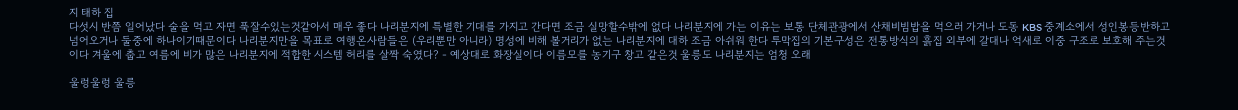지 태하 집
다섯시 반쯤 일어났다 술을 먹고 자면 푹잘수있는것같아서 매우 좋다 나리분지에 특별한 기대를 가지고 간다면 조금 실망할수밖에 없다 나리분지에 가는 이유는 보통 단체관광에서 산채비빔밥을 먹으러 가거나 도동 KBS 중계소에서 성인봉등반하고 넘어오거나 둘중에 하나이기때문이다 나리분지만을 목표로 여행온사람들은 (우리뿐만 아니라) 명성에 비해 볼거리가 없는 나리분지에 대하 조금 아쉬워 한다 투막집의 기본구성은 전통방식의 흙집 외부에 갈대나 억새로 이중 구조로 보호해 주는것이다 겨울에 춥고 여름에 비가 많은 나리분지에 적합한 시스템 허리를 살짝 숙였다? - 예상대로 화장실이다 이름모를 농기구 창고 같은것 울릉도 나리분지는 엄청 오래

울렁울렁 울릉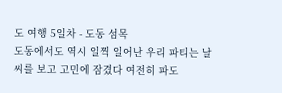도 여행 5일차 - 도동 섬목
도동에서도 역시 일찍 일어난 우리 파티는 날씨를 보고 고민에 잠겼다 여전히 파도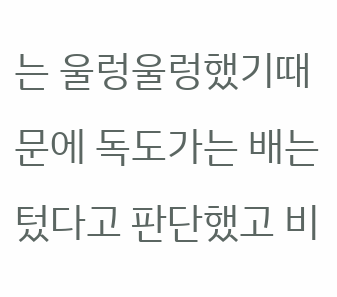는 울렁울렁했기때문에 독도가는 배는 텄다고 판단했고 비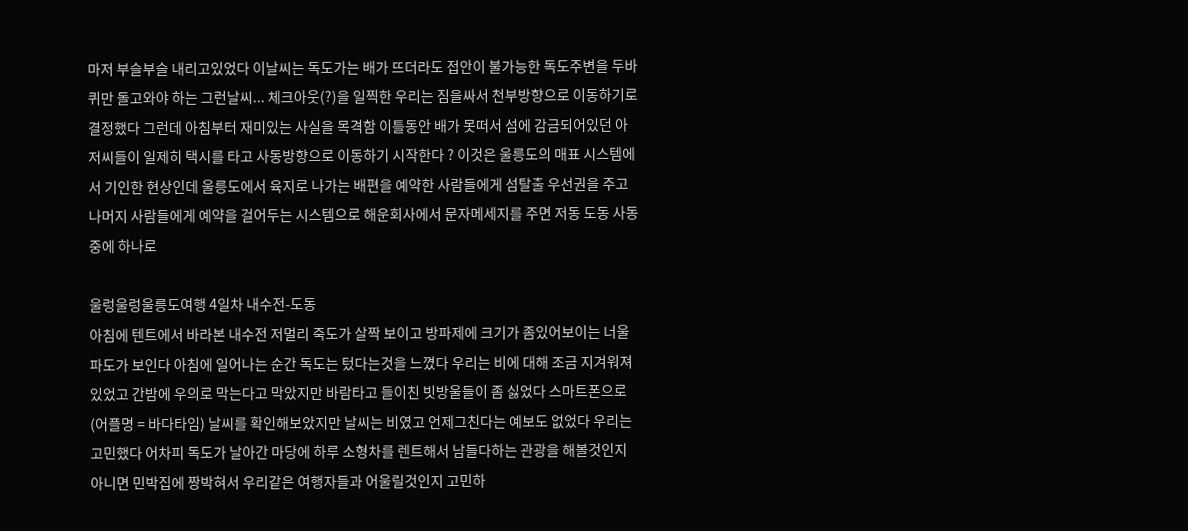마저 부슬부슬 내리고있었다 이날씨는 독도가는 배가 뜨더라도 접안이 불가능한 독도주변을 두바퀴만 돌고와야 하는 그런날씨... 체크아웃(?)을 일찍한 우리는 짐을싸서 천부방향으로 이동하기로 결정했다 그런데 아침부터 재미있는 사실을 목격함 이틀동안 배가 못떠서 섬에 감금되어있던 아저씨들이 일제히 택시를 타고 사동방향으로 이동하기 시작한다 ? 이것은 울릉도의 매표 시스템에서 기인한 현상인데 울릉도에서 육지로 나가는 배편을 예약한 사람들에게 섬탈출 우선권을 주고 나머지 사람들에게 예약을 걸어두는 시스템으로 해운회사에서 문자메세지를 주면 저동 도동 사동중에 하나로

울렁울렁울릉도여행 4일차 내수전-도동
아침에 텐트에서 바라본 내수전 저멀리 죽도가 살짝 보이고 방파제에 크기가 좀있어보이는 너울 파도가 보인다 아침에 일어나는 순간 독도는 텄다는것을 느꼈다 우리는 비에 대해 조금 지겨워져있었고 간밤에 우의로 막는다고 막았지만 바람타고 들이친 빗방울들이 좀 싫었다 스마트폰으로 (어플명 = 바다타임) 날씨를 확인해보았지만 날씨는 비였고 언제그친다는 예보도 없었다 우리는 고민했다 어차피 독도가 날아간 마당에 하루 소형차를 렌트해서 남들다하는 관광을 해볼것인지 아니면 민박집에 짱박혀서 우리같은 여행자들과 어울릴것인지 고민하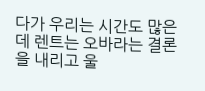다가 우리는 시간도 많은데 렌트는 오바라는 결론을 내리고 울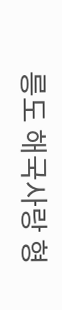릉도 해국사랑 형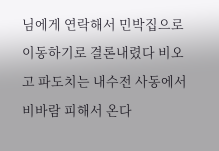님에게 연락해서 민박집으로 이동하기로 결론내렸다 비오고 파도치는 내수전 사동에서 비바람 피해서 온다